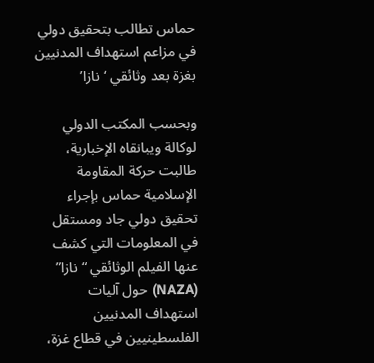حماس تطالب بتحقيق دولي في مزاعم استهداف المدنيين بغزة بعد وثائقي ‘نازا’

وبحسب المكتب الدولي لوكالة ويبانقاه الإخبارية، طالبت حركة المقاومة الإسلامية حماس بإجراء تحقيق دولي جاد ومستقل في المعلومات التي كشف عنها الفيلم الوثائقي “نازا” (NAZA) حول آليات استهداف المدنيين الفلسطينيين في قطاع غزة،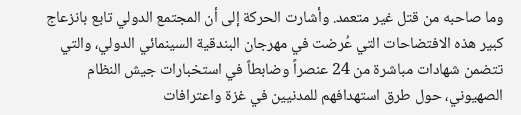وما صاحبه من قتل غير متعمد. وأشارت الحركة إلى أن المجتمع الدولي تابع بانزعاج كبير هذه الافتضاحات التي عُرضت في مهرجان البندقية السينمائي الدولي، والتي تتضمن شهادات مباشرة من 24 عنصراً وضابطاً في استخبارات جيش النظام الصهيوني، حول طرق استهدافهم للمدنيين في غزة واعترافات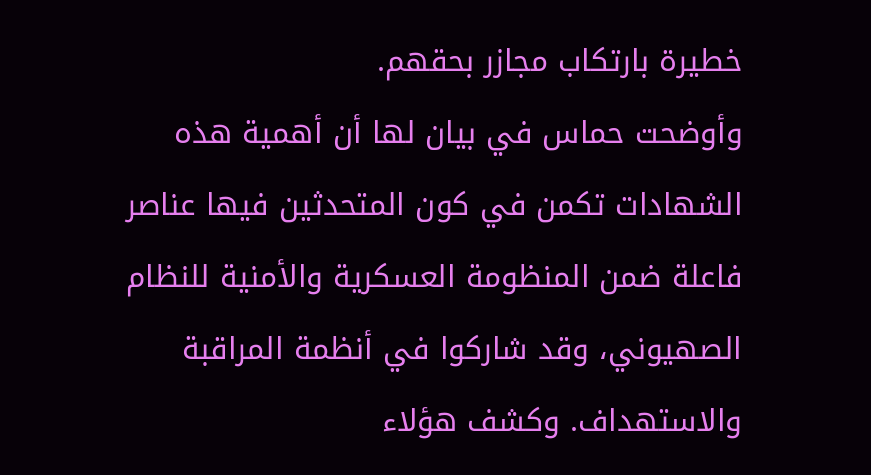خطيرة بارتكاب مجازر بحقهم.
وأوضحت حماس في بيان لها أن أهمية هذه الشهادات تكمن في كون المتحدثين فيها عناصر فاعلة ضمن المنظومة العسكرية والأمنية للنظام الصهيوني، وقد شاركوا في أنظمة المراقبة والاستهداف. وكشف هؤلاء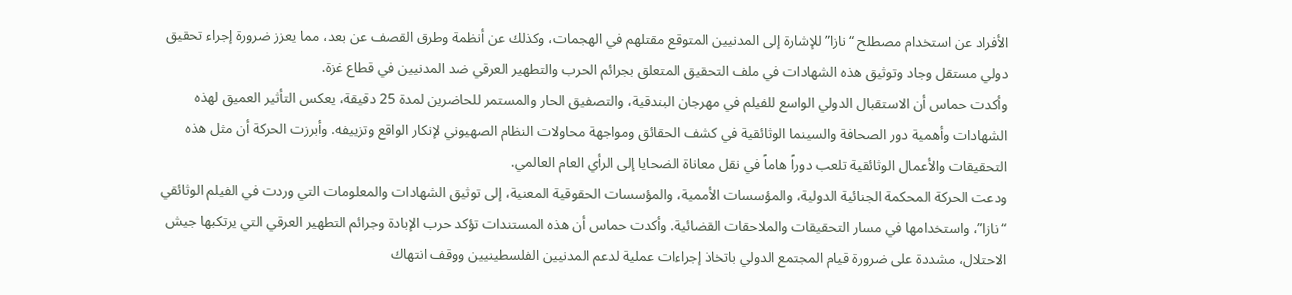الأفراد عن استخدام مصطلح “نازا” للإشارة إلى المدنيين المتوقع مقتلهم في الهجمات، وكذلك عن أنظمة وطرق القصف عن بعد، مما يعزز ضرورة إجراء تحقيق دولي مستقل وجاد وتوثيق هذه الشهادات في ملف التحقيق المتعلق بجرائم الحرب والتطهير العرقي ضد المدنيين في قطاع غزة.
وأكدت حماس أن الاستقبال الدولي الواسع للفيلم في مهرجان البندقية، والتصفيق الحار والمستمر للحاضرين لمدة 25 دقيقة، يعكس التأثير العميق لهذه الشهادات وأهمية دور الصحافة والسينما الوثائقية في كشف الحقائق ومواجهة محاولات النظام الصهيوني لإنكار الواقع وتزييفه. وأبرزت الحركة أن مثل هذه التحقيقات والأعمال الوثائقية تلعب دوراً هاماً في نقل معاناة الضحايا إلى الرأي العام العالمي.
ودعت الحركة المحكمة الجنائية الدولية، والمؤسسات الأممية، والمؤسسات الحقوقية المعنية، إلى توثيق الشهادات والمعلومات التي وردت في الفيلم الوثائقي “نازا”، واستخدامها في مسار التحقيقات والملاحقات القضائية. وأكدت حماس أن هذه المستندات تؤكد حرب الإبادة وجرائم التطهير العرقي التي يرتكبها جيش الاحتلال، مشددة على ضرورة قيام المجتمع الدولي باتخاذ إجراءات عملية لدعم المدنيين الفلسطينيين ووقف انتهاك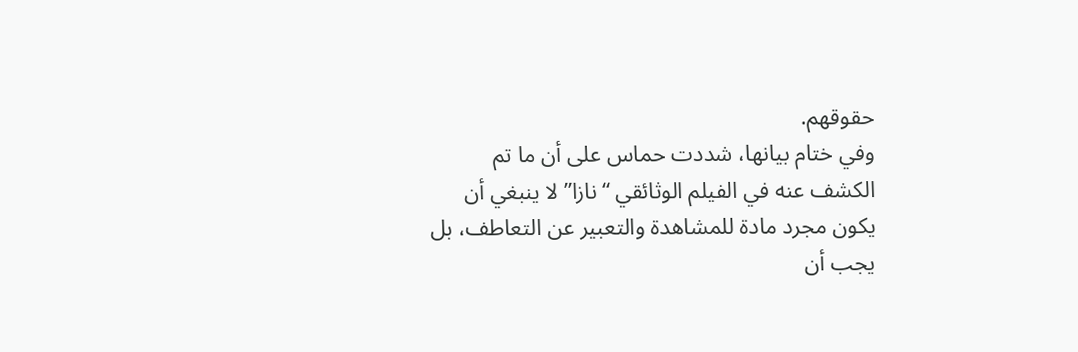حقوقهم.
وفي ختام بيانها، شددت حماس على أن ما تم الكشف عنه في الفيلم الوثائقي “نازا” لا ينبغي أن يكون مجرد مادة للمشاهدة والتعبير عن التعاطف، بل يجب أن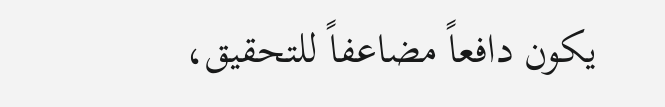يكون دافعاً مضاعفاً للتحقيق،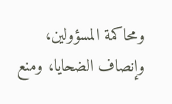ومحاكمة المسؤولين، وإنصاف الضحايا، ومنع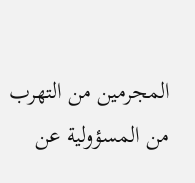المجرمين من التهرب من المسؤولية عن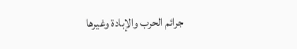جرائم الحرب والإبادة وغيرها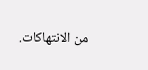من الانتهاكات.